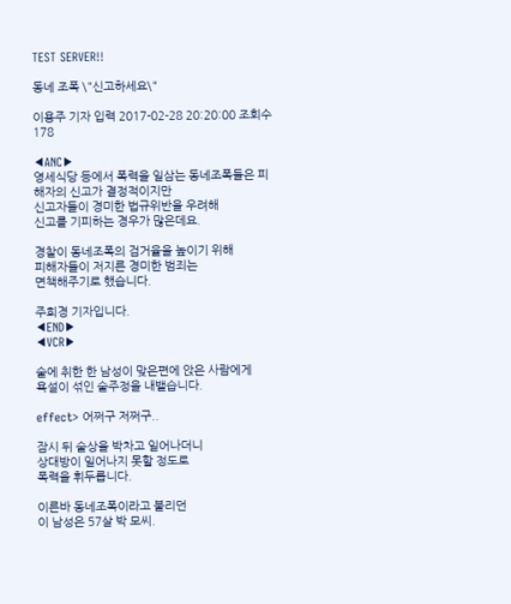TEST SERVER!!

동네 조폭 \"신고하세요\"

이용주 기자 입력 2017-02-28 20:20:00 조회수 178

◀ANC▶
영세식당 등에서 폭력을 일삼는 동네조폭들은 피해자의 신고가 결정적이지만
신고자들이 경미한 법규위반을 우려해
신고를 기피하는 경우가 많은데요.

경찰이 동네조폭의 검거율을 높이기 위해
피해자들이 저지른 경미한 범죄는
면책해주기로 했습니다.

주희경 기자입니다.
◀END▶
◀VCR▶

술에 취한 한 남성이 맞은편에 앉은 사람에게
욕설이 섞인 술주정을 내뱉습니다.

effect> 어쩌구 저쩌구..

잠시 뒤 술상을 박차고 일어나더니
상대방이 일어나지 못할 정도로
폭력을 휘두릅니다.

이른바 동네조폭이라고 불리던
이 남성은 57살 박 모씨.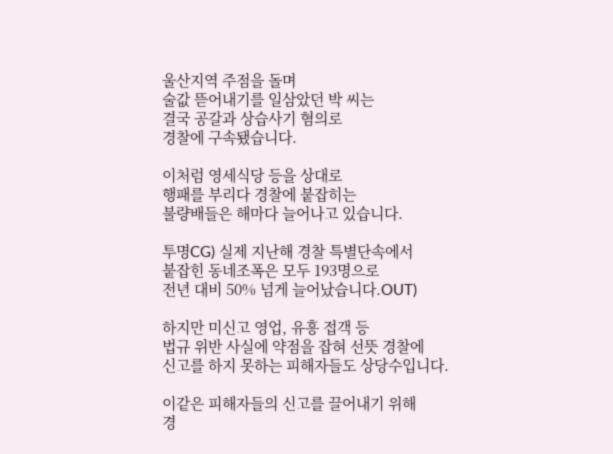울산지역 주점을 돌며
술값 뜯어내기를 일삼았던 박 씨는
결국 공갈과 상습사기 혐의로
경찰에 구속됐습니다.

이처럼 영세식당 등을 상대로
행패를 부리다 경찰에 붙잡히는
불량배들은 해마다 늘어나고 있습니다.

투명CG) 실제 지난해 경찰 특별단속에서
붙잡힌 동네조폭은 모두 193명으로
전년 대비 50% 넘게 늘어났습니다.OUT)

하지만 미신고 영업, 유흥 접객 등
법규 위반 사실에 약점을 잡혀 선뜻 경찰에
신고를 하지 못하는 피해자들도 상당수입니다.

이같은 피해자들의 신고를 끌어내기 위해
경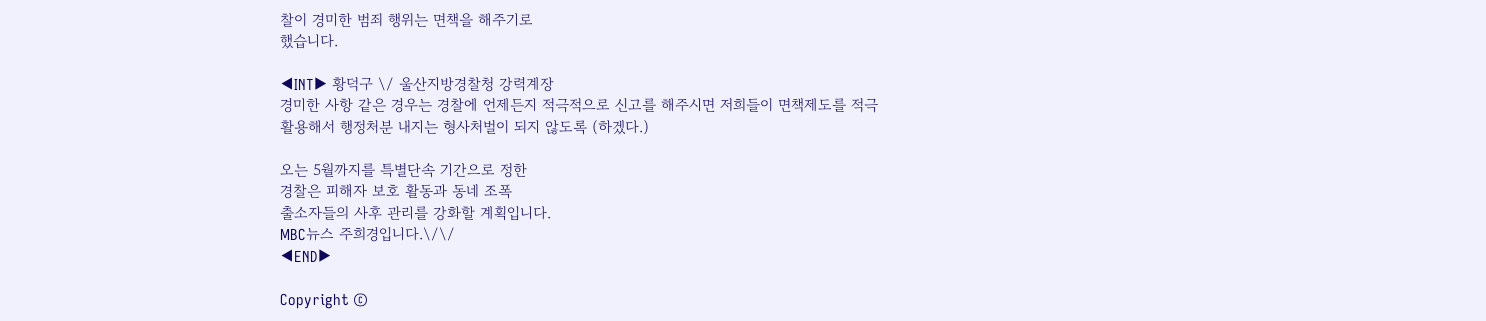찰이 경미한 범죄 행위는 면책을 해주기로
했습니다.

◀INT▶ 황덕구 \/ 울산지방경찰청 강력계장
경미한 사항 같은 경우는 경찰에 언제든지 적극적으로 신고를 해주시면 저희들이 면책제도를 적극 활용해서 행정처분 내지는 형사처벌이 되지 않도록 (하겠다.)

오는 5월까지를 특별단속 기간으로 정한
경찰은 피해자 보호 활동과 동네 조폭
출소자들의 사후 관리를 강화할 계획입니다.
MBC뉴스 주희경입니다.\/\/
◀END▶

Copyright ©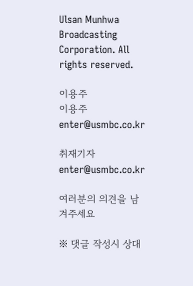Ulsan Munhwa Broadcasting Corporation. All rights reserved.

이용주
이용주 enter@usmbc.co.kr

취재기자
enter@usmbc.co.kr

여러분의 의견을 남겨주세요

※ 댓글 작성시 상대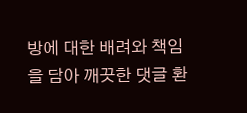방에 대한 배려와 책임을 담아 깨끗한 댓글 환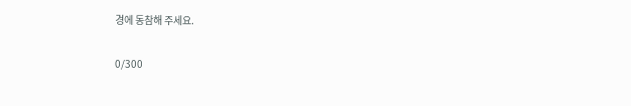경에 동참해 주세요.

0/300